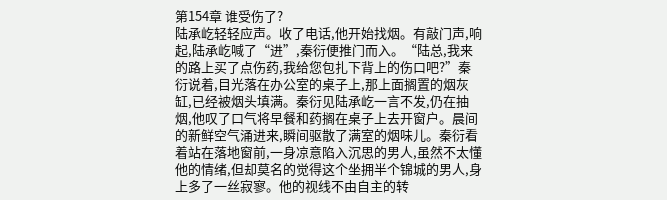第154章 谁受伤了?
陆承屹轻轻应声。收了电话,他开始找烟。有敲门声,响起,陆承屹喊了“进”,秦衍便推门而入。“陆总,我来的路上买了点伤药,我给您包扎下背上的伤口吧?”秦衍说着,目光落在办公室的桌子上,那上面搁置的烟灰缸,已经被烟头填满。秦衍见陆承屹一言不发,仍在抽烟,他叹了口气将早餐和药搁在桌子上去开窗户。晨间的新鲜空气涌进来,瞬间驱散了满室的烟味儿。秦衍看着站在落地窗前,一身凉意陷入沉思的男人,虽然不太懂他的情绪,但却莫名的觉得这个坐拥半个锦城的男人,身上多了一丝寂寥。他的视线不由自主的转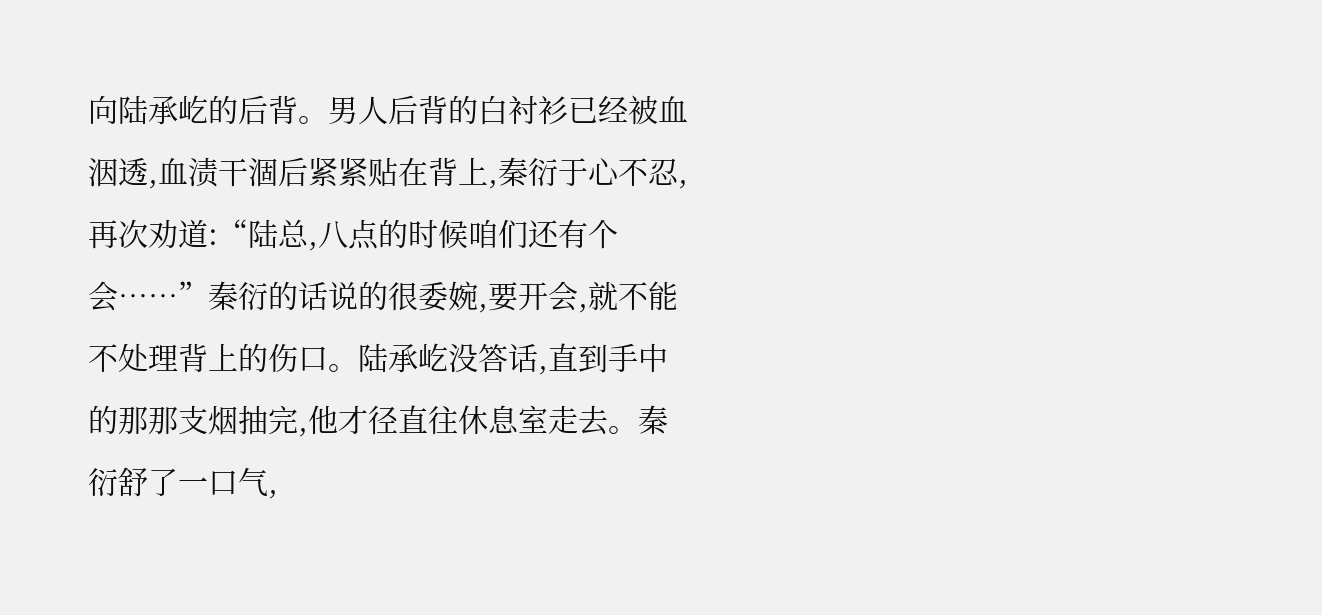向陆承屹的后背。男人后背的白衬衫已经被血洇透,血渍干涸后紧紧贴在背上,秦衍于心不忍,再次劝道:“陆总,八点的时候咱们还有个会……”秦衍的话说的很委婉,要开会,就不能不处理背上的伤口。陆承屹没答话,直到手中的那那支烟抽完,他才径直往休息室走去。秦衍舒了一口气,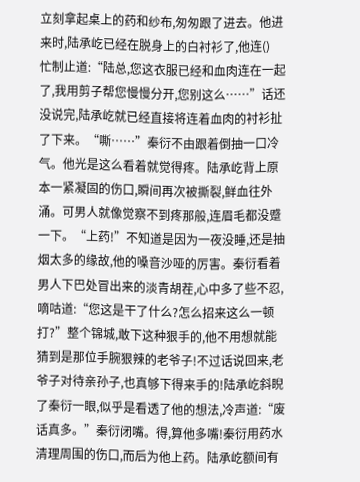立刻拿起桌上的药和纱布,匆匆跟了进去。他进来时,陆承屹已经在脱身上的白衬衫了,他连()
忙制止道:“陆总,您这衣服已经和血肉连在一起了,我用剪子帮您慢慢分开,您别这么……”话还没说完,陆承屹就已经直接将连着血肉的衬衫扯了下来。“嘶……”秦衍不由跟着倒抽一口冷气。他光是这么看着就觉得疼。陆承屹背上原本一紧凝固的伤口,瞬间再次被撕裂,鲜血往外涌。可男人就像觉察不到疼那般,连眉毛都没蹙一下。“上药!”不知道是因为一夜没睡,还是抽烟太多的缘故,他的嗓音沙哑的厉害。秦衍看着男人下巴处冒出来的淡青胡茬,心中多了些不忍,嘀咕道:“您这是干了什么?怎么招来这么一顿打?”整个锦城,敢下这种狠手的,他不用想就能猜到是那位手腕狠辣的老爷子!不过话说回来,老爷子对待亲孙子,也真够下得来手的!陆承屹斜睨了秦衍一眼,似乎是看透了他的想法,冷声道:“废话真多。”秦衍闭嘴。得,算他多嘴!秦衍用药水清理周围的伤口,而后为他上药。陆承屹额间有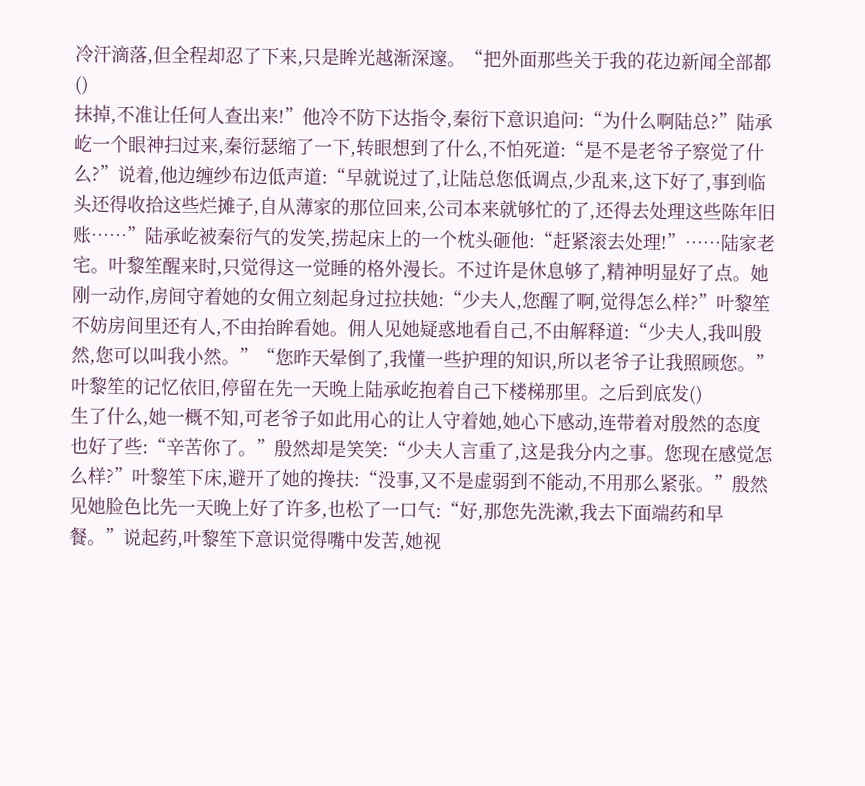冷汗滴落,但全程却忍了下来,只是眸光越渐深邃。“把外面那些关于我的花边新闻全部都()
抹掉,不准让任何人查出来!”他冷不防下达指令,秦衍下意识追问:“为什么啊陆总?”陆承屹一个眼神扫过来,秦衍瑟缩了一下,转眼想到了什么,不怕死道:“是不是老爷子察觉了什么?”说着,他边缠纱布边低声道:“早就说过了,让陆总您低调点,少乱来,这下好了,事到临头还得收拾这些烂摊子,自从薄家的那位回来,公司本来就够忙的了,还得去处理这些陈年旧账……”陆承屹被秦衍气的发笑,捞起床上的一个枕头砸他:“赶紧滚去处理!”……陆家老宅。叶黎笙醒来时,只觉得这一觉睡的格外漫长。不过许是休息够了,精神明显好了点。她刚一动作,房间守着她的女佣立刻起身过拉扶她:“少夫人,您醒了啊,觉得怎么样?”叶黎笙不妨房间里还有人,不由抬眸看她。佣人见她疑惑地看自己,不由解释道:“少夫人,我叫殷然,您可以叫我小然。”“您昨天晕倒了,我懂一些护理的知识,所以老爷子让我照顾您。”叶黎笙的记忆依旧,停留在先一天晚上陆承屹抱着自己下楼梯那里。之后到底发()
生了什么,她一概不知,可老爷子如此用心的让人守着她,她心下感动,连带着对殷然的态度也好了些:“辛苦你了。”殷然却是笑笑:“少夫人言重了,这是我分内之事。您现在感觉怎么样?”叶黎笙下床,避开了她的搀扶:“没事,又不是虚弱到不能动,不用那么紧张。”殷然见她脸色比先一天晚上好了许多,也松了一口气:“好,那您先洗漱,我去下面端药和早餐。”说起药,叶黎笙下意识觉得嘴中发苦,她视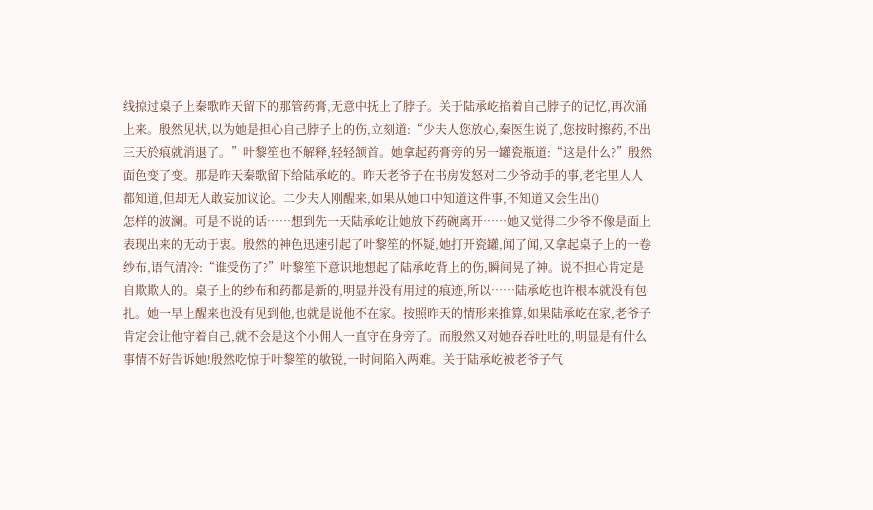线掠过桌子上秦歌昨天留下的那管药膏,无意中抚上了脖子。关于陆承屹掐着自己脖子的记忆,再次涌上来。殷然见状,以为她是担心自己脖子上的伤,立刻道:“少夫人您放心,秦医生说了,您按时擦药,不出三天於痕就消退了。”叶黎笙也不解释,轻轻颔首。她拿起药膏旁的另一罐瓷瓶道:“这是什么?”殷然面色变了变。那是昨天秦歌留下给陆承屹的。昨天老爷子在书房发怒对二少爷动手的事,老宅里人人都知道,但却无人敢妄加议论。二少夫人刚醒来,如果从她口中知道这件事,不知道又会生出()
怎样的波澜。可是不说的话……想到先一天陆承屹让她放下药碗离开……她又觉得二少爷不像是面上表现出来的无动于衷。殷然的神色迅速引起了叶黎笙的怀疑,她打开瓷罐,闻了闻,又拿起桌子上的一卷纱布,语气清冷:“谁受伤了?”叶黎笙下意识地想起了陆承屹背上的伤,瞬间晃了神。说不担心肯定是自欺欺人的。桌子上的纱布和药都是新的,明显并没有用过的痕迹,所以……陆承屹也许根本就没有包扎。她一早上醒来也没有见到他,也就是说他不在家。按照昨天的情形来推算,如果陆承屹在家,老爷子肯定会让他守着自己,就不会是这个小佣人一直守在身旁了。而殷然又对她吞吞吐吐的,明显是有什么事情不好告诉她!殷然吃惊于叶黎笙的敏锐,一时间陷入两难。关于陆承屹被老爷子气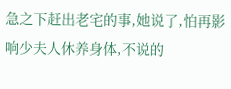急之下赶出老宅的事,她说了,怕再影响少夫人休养身体,不说的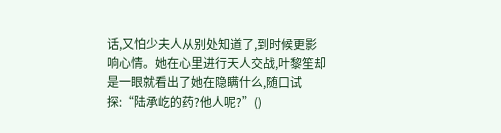话,又怕少夫人从别处知道了,到时候更影响心情。她在心里进行天人交战,叶黎笙却是一眼就看出了她在隐瞒什么,随口试探:“陆承屹的药?他人呢?”()